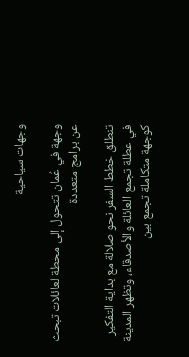وجهات سياحية

وجهة في عُمان تتحول إلى محطة لعائلات تبحث عن برامج متعددة

تنطلق خطط السفر نحو صلالة مع بداية التفكير في عطلة تجمع العائلة والأصدقاء، وتظهر المدينة كوجهة متكاملة تجمع بين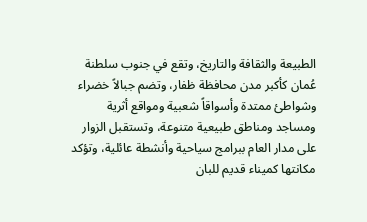الطبيعة والثقافة والتاريخ، وتقع في جنوب سلطنة عُمان كأكبر مدن محافظة ظفار، وتضم جبالاً خضراء وشواطئ ممتدة وأسواقاً شعبية ومواقع أثرية ومساجد ومناطق طبيعية متنوعة، وتستقبل الزوار على مدار العام ببرامج سياحية وأنشطة عائلية، وتؤكد مكانتها كميناء قديم للبان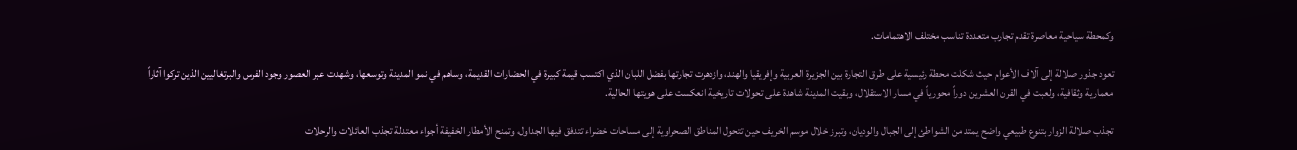وكمحطة سياحية معاصرة تقدم تجارب متعددة تناسب مختلف الاهتمامات.

تعود جذور صلالة إلى آلاف الأعوام حيث شكلت محطة رئيسية على طرق التجارة بين الجزيرة العربية وإفريقيا والهند، وازدهرت تجارتها بفضل اللبان الذي اكتسب قيمة كبيرة في الحضارات القديمة، وساهم في نمو المدينة وتوسعها، وشهدت عبر العصور وجود الفرس والبرتغاليين الذين تركوا آثاراً معمارية وثقافية، ولعبت في القرن العشرين دوراً محورياً في مسار الاستقلال، وبقيت المدينة شاهدة على تحولات تاريخية انعكست على هويتها الحالية.

تجذب صلالة الزوار بتنوع طبيعي واضح يمتد من الشواطئ إلى الجبال والوديان، وتبرز خلال موسم الخريف حين تتحول المناطق الصحراوية إلى مساحات خضراء تتدفق فيها الجداول، وتمنح الأمطار الخفيفة أجواء معتدلة تجذب العائلات والرحلات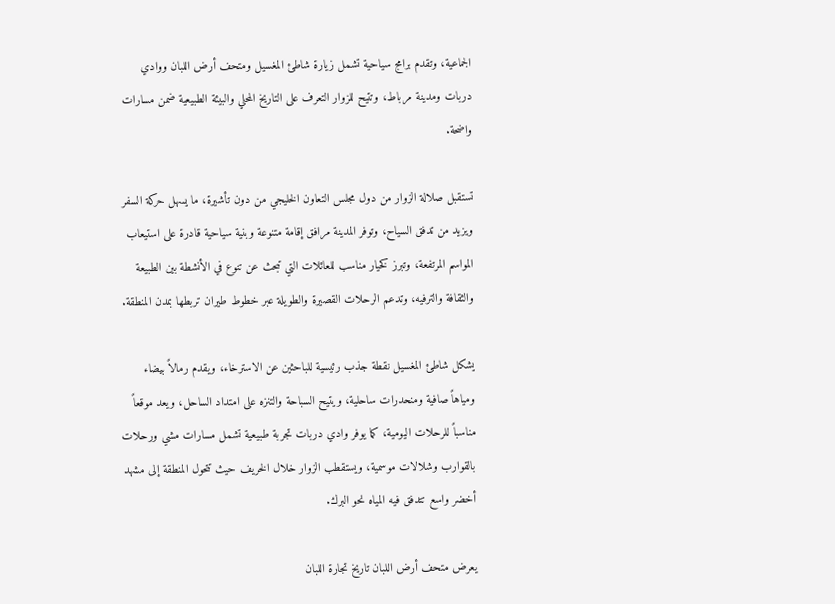الجماعية، وتقدم برامج سياحية تشمل زيارة شاطئ المغسيل ومتحف أرض اللبان ووادي دربات ومدينة مرباط، وتتيح للزوار التعرف على التاريخ المحلي والبيئة الطبيعية ضمن مسارات واضحة.

تستقبل صلالة الزوار من دول مجلس التعاون الخليجي من دون تأشيرة، ما يسهل حركة السفر ويزيد من تدفق السياح، وتوفر المدينة مرافق إقامة متنوعة وبنية سياحية قادرة على استيعاب المواسم المرتفعة، وتبرز كخيار مناسب للعائلات التي تبحث عن تنوع في الأنشطة بين الطبيعة والثقافة والترفيه، وتدعم الرحلات القصيرة والطويلة عبر خطوط طيران تربطها بمدن المنطقة.

يشكل شاطئ المغسيل نقطة جذب رئيسية للباحثين عن الاسترخاء، ويقدم رمالاً بيضاء ومياهاً صافية ومنحدرات ساحلية، ويتيح السباحة والتنزه على امتداد الساحل، ويعد موقعاً مناسباً للرحلات اليومية، كما يوفر وادي دربات تجربة طبيعية تشمل مسارات مشي ورحلات بالقوارب وشلالات موسمية، ويستقطب الزوار خلال الخريف حيث تتحول المنطقة إلى مشهد أخضر واسع تتدفق فيه المياه نحو البرك.

يعرض متحف أرض اللبان تاريخ تجارة اللبان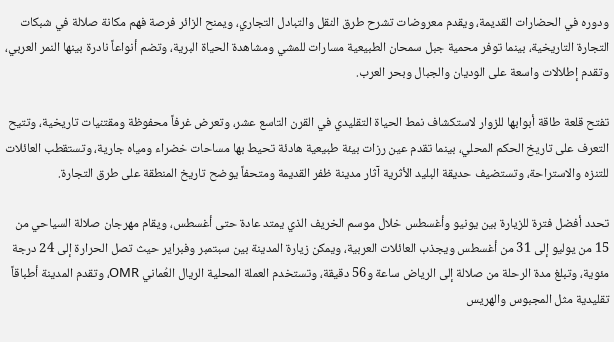ودوره في الحضارات القديمة، ويقدم معروضات تشرح طرق النقل والتبادل التجاري، ويمنح الزائر فرصة فهم مكانة صلالة في شبكات التجارة التاريخية، بينما توفر محمية جبل سمحان الطبيعية مسارات للمشي ومشاهدة الحياة البرية، وتضم أنواعاً نادرة بينها النمر العربي، وتقدم إطلالات واسعة على الوديان والجبال وبحر العرب.

تفتح قلعة طاقة أبوابها للزوار لاستكشاف نمط الحياة التقليدي في القرن التاسع عشر، وتعرض غرفاً محفوظة ومقتنيات تاريخية، وتتيح التعرف على تاريخ الحكم المحلي، بينما تقدم عين رزات بيئة طبيعية هادئة تحيط بها مساحات خضراء ومياه جارية، وتستقطب العائلات للتنزه والاستراحة، وتستضيف حديقة البليد الأثرية آثار مدينة ظفر القديمة ومتحفاً يوضح تاريخ المنطقة على طرق التجارة.

تحدد أفضل فترة للزيارة بين يونيو وأغسطس خلال موسم الخريف الذي يمتد عادة حتى أغسطس، ويقام مهرجان صلالة السياحي من 15 من يوليو إلى 31 من أغسطس ويجذب العائلات العربية، ويمكن زيارة المدينة بين سبتمبر وفبراير حيث تصل الحرارة إلى 24 درجة مئوية، وتبلغ مدة الرحلة من صلالة إلى الرياض ساعة و56 دقيقة، وتستخدم العملة المحلية الريال العُماني OMR، وتقدم المدينة أطباقاً تقليدية مثل المجبوس والهريس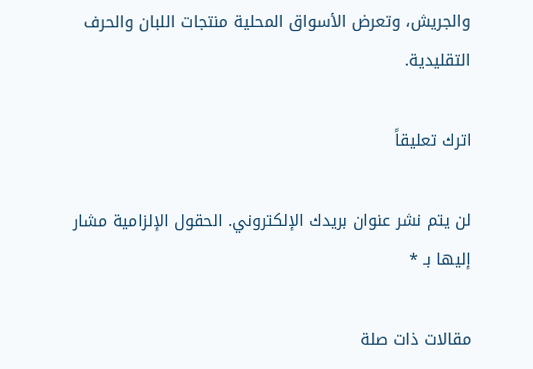والجريش، وتعرض الأسواق المحلية منتجات اللبان والحرف التقليدية.

اترك تعليقاً

لن يتم نشر عنوان بريدك الإلكتروني. الحقول الإلزامية مشار إليها بـ *

مقالات ذات صلة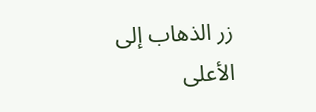زر الذهاب إلى الأعلى